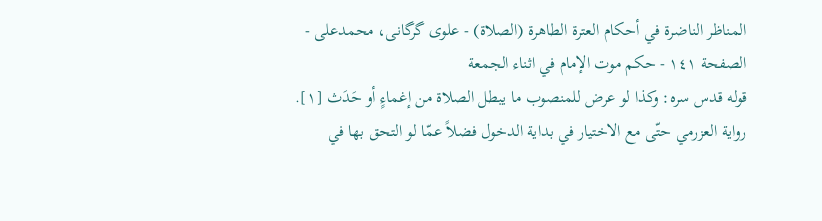المناظر الناضرة في أحکام العترة الطاهرة (الصلاة) - علوی گرگانی، محمدعلی - الصفحة ١٤١ - حكم موت الإمام في اثناء الجمعة
قوله قدس سره: وكذا لو عرض للمنصوب ما يبطل الصلاة من إغماءٍ أو حَدَث [١].
رواية العزرمي حتّى مع الاختيار في بداية الدخول فضلاً عمّا لو التحق بها في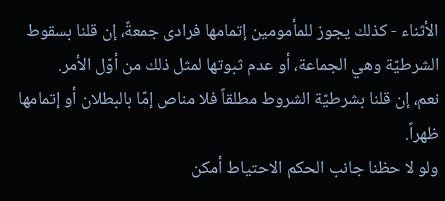الأثناء - كذلك يجوز للمأمومين إتمامها فرادى جمعةً، إن قلنا بسقوط الشرطيّة وهي الجماعة، أو عدم ثبوتها لمثل ذلك من أوّل الأمر.
نعم، إن قلنا بشرطيّة الشروط مطلقاً فلا مناص إمّا بالبطلان أو إتمامها ظهراً.
ولو لا حظنا جانب الحكم الاحتياط أمكن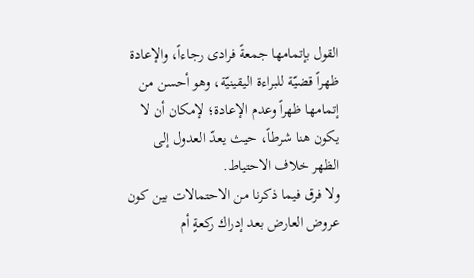القول بإتمامها جمعةً فرادى رجاءاً، والإعادة ظهراً قضيّة للبراءة اليقينيّة، وهو أحسن من إتمامها ظهراً وعدم الإعادة؛ لإمكان أن لا يكون هنا شرطاً، حيث يعدّ العدول إلى الظهر خلاف الاحتياط.
ولا فرق فيما ذكرنا من الاحتمالات بين كون عروض العارض بعد إدراك ركعةٍ أم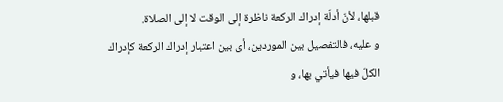قبلها، لأنّ أدلّة إدراك الركعة ناظرة إلى الوقت لا إلى الصلاة.
و عليه، فالتفصيل بين الموردين، أى بين اعتبار إدراك الركعة كإدراك الكلّ فيها فيأتي بها، و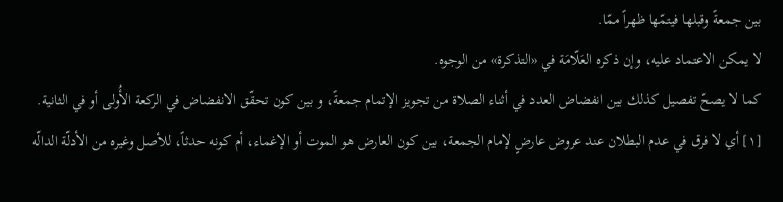بين جمعةً وقبلها فيتمّها ظهراً ممّا.
لا يمكن الاعتماد عليه، وإن ذكره العَلّامَة في «التذكرة» من الوجوه.
كما لا يصحّ تفصيل كذلك بين انفضاض العدد في أثناء الصلاة من تجويز الإتمام جمعةً، و بين كون تحقّق الانفضاض في الركعة الأُولى أو في الثانية.
[١] أي لا فرق في عدم البطلان عند عروض عارضٍ لإمام الجمعة، بين كون العارض هو الموت أو الإغماء، أم كونه حدثاً، للأصل وغيره من الأدلّة الدالّه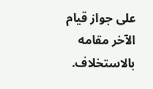على جواز قيام الآخر مقامه بالاستخلاف.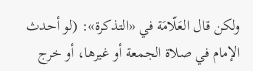ولكن قال العَلّامَة في «التذكرة»: (لو أحدث الإمام في صلاة الجمعة أو غيرها، أو خرج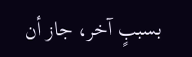بسببٍ آخر، جاز أن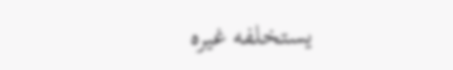يستخلفه غيره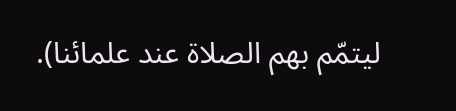ليتمّم بهم الصلاة عند علمائنا).